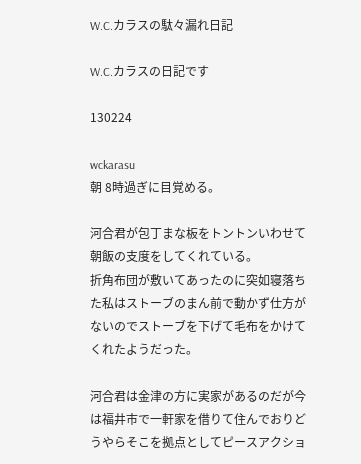W.C.カラスの駄々漏れ日記

W.C.カラスの日記です

130224

wckarasu
朝 8時過ぎに目覚める。

河合君が包丁まな板をトントンいわせて朝飯の支度をしてくれている。
折角布団が敷いてあったのに突如寝落ちた私はストーブのまん前で動かず仕方がないのでストーブを下げて毛布をかけてくれたようだった。

河合君は金津の方に実家があるのだが今は福井市で一軒家を借りて住んでおりどうやらそこを拠点としてピースアクショ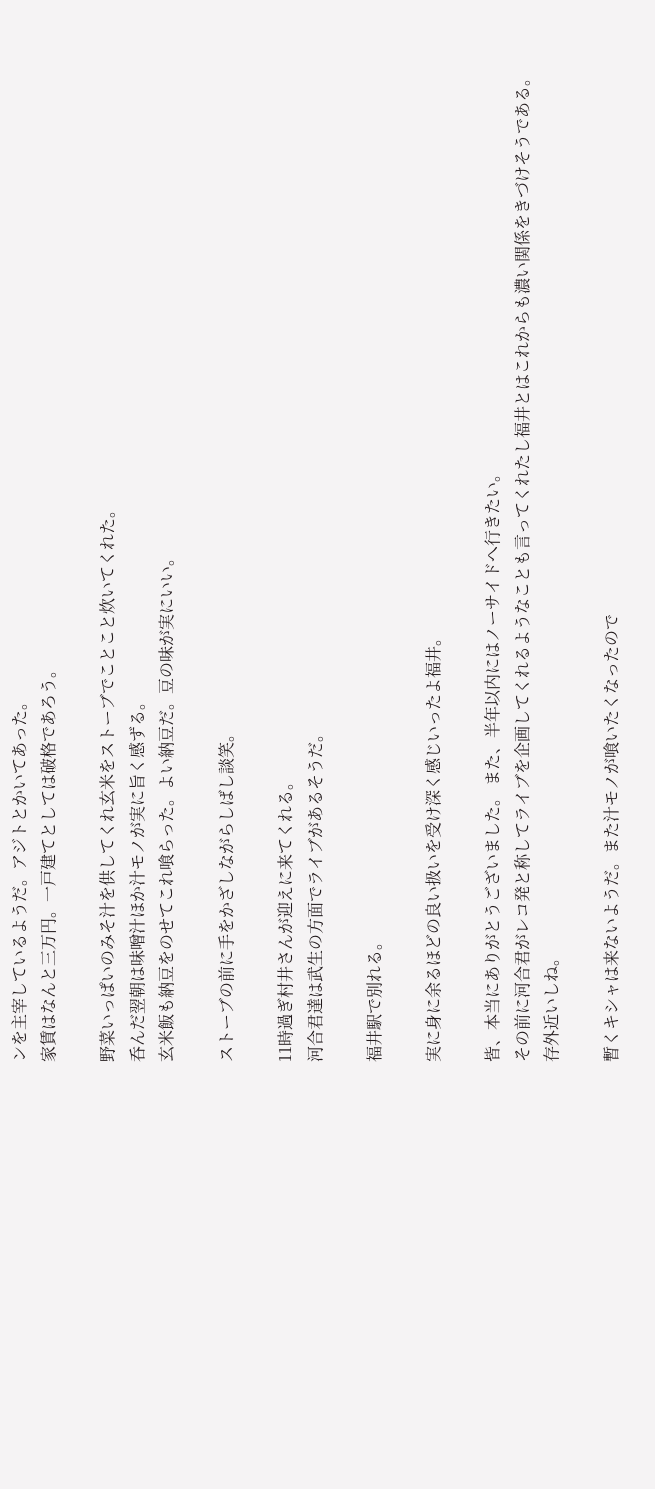ンを主宰しているようだ。アジトとかいてあった。
家賃はなんと三万円。一戸建てとしては破格であろう。

野菜いっぱいのみそ汁を供してくれ玄米をストーブでことこと炊いてくれた。
呑んだ翌朝は味噌汁ほか汁モノが実に旨く感ずる。
玄米飯も納豆をのせてこれ喰らった。よい納豆だ。豆の味が実にいい。

ストーブの前に手をかざしながらしばし談笑。

11時過ぎ村井さんが迎えに来てくれる。
河合君達は武生の方面でライブがあるそうだ。

福井駅で別れる。

実に身に余るほどの良い扱いを受け深く感じいったよ福井。

皆、本当にありがとうございました。 また、半年以内にはノーサイドへ行きたい。
その前に河合君がレコ発と称してライブを企画してくれるようなことも言ってくれたし福井とはこれからも濃い関係をきづけそうである。存外近いしね。

暫くキシャは来ないようだ。また汁モノが喰いたくなったので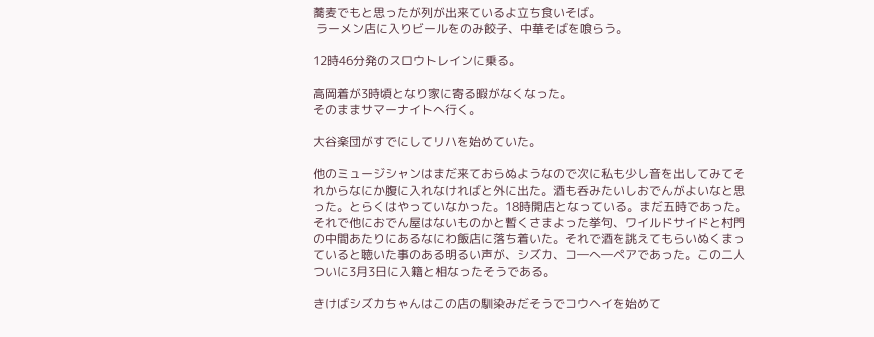蕎麦でもと思ったが列が出来ているよ立ち食いそば。
 ラーメン店に入りビールをのみ餃子、中華そばを喰らう。

12時46分発のスロウトレインに乗る。

高岡着が3時頃となり家に寄る暇がなくなった。
そのままサマーナイトへ行く。

大谷楽団がすでにしてリハを始めていた。

他のミュージシャンはまだ来ておらぬようなので次に私も少し音を出してみてそれからなにか腹に入れなければと外に出た。酒も呑みたいしおでんがよいなと思った。とらくはやっていなかった。18時開店となっている。まだ五時であった。それで他におでん屋はないものかと暫くさまよった挙句、ワイルドサイドと村門の中間あたりにあるなにわ飯店に落ち着いた。それで酒を誂えてもらいぬくまっていると聴いた事のある明るい声が、シズカ、コ―へ―ペアであった。この二人ついに3月3日に入籍と相なったそうである。

きけばシズカちゃんはこの店の馴染みだそうでコウヘイを始めて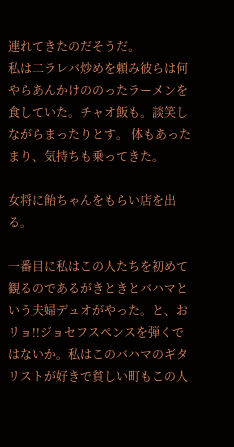連れてきたのだそうだ。
私は二ラレバ炒めを頼み彼らは何やらあんかけののったラーメンを食していた。チャオ飯も。談笑しながらまったりとす。 体もあったまり、気持ちも乗ってきた。

女将に飴ちゃんをもらい店を出る。

一番目に私はこの人たちを初めて観るのであるがきときとバハマという夫婦デュオがやった。と、おリョ!!ジョセフスペンスを弾くではないか。私はこのバハマのギタリストが好きで貧しい町もこの人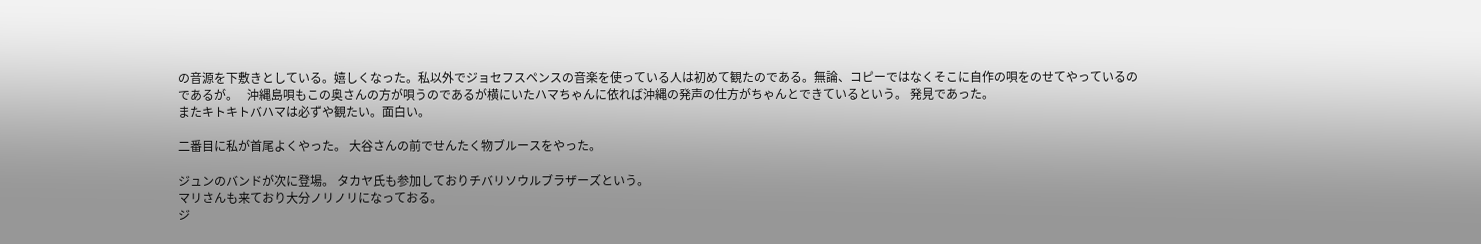の音源を下敷きとしている。嬉しくなった。私以外でジョセフスペンスの音楽を使っている人は初めて観たのである。無論、コピーではなくそこに自作の唄をのせてやっているのであるが。   沖縄島唄もこの奥さんの方が唄うのであるが横にいたハマちゃんに依れば沖縄の発声の仕方がちゃんとできているという。 発見であった。
またキトキトバハマは必ずや観たい。面白い。

二番目に私が首尾よくやった。 大谷さんの前でせんたく物ブルースをやった。

ジュンのバンドが次に登場。 タカヤ氏も参加しておりチバリソウルブラザーズという。
マリさんも来ており大分ノリノリになっておる。
ジ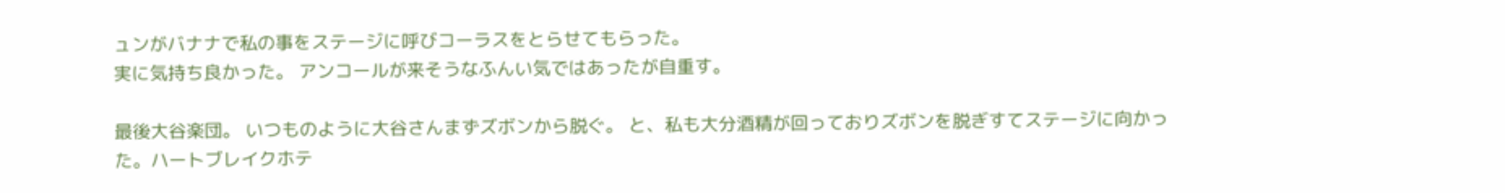ュンがバナナで私の事をステージに呼びコーラスをとらせてもらった。
実に気持ち良かった。 アンコールが来そうなふんい気ではあったが自重す。

最後大谷楽団。 いつものように大谷さんまずズボンから脱ぐ。 と、私も大分酒精が回っておりズボンを脱ぎすてステージに向かった。ハートブレイクホテ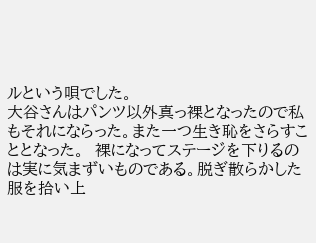ルという唄でした。
大谷さんはパンツ以外真っ裸となったので私もそれにならった。また一つ生き恥をさらすこととなった。  裸になってステージを下りるのは実に気まずいものである。脱ぎ散らかした服を拾い上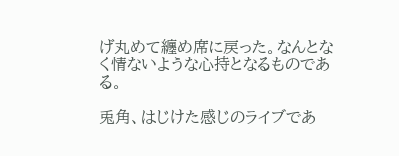げ丸めて纏め席に戻った。なんとなく情ないような心持となるものである。

兎角、はじけた感じのライブであ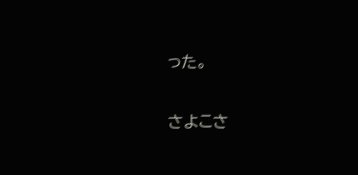った。

さよこさ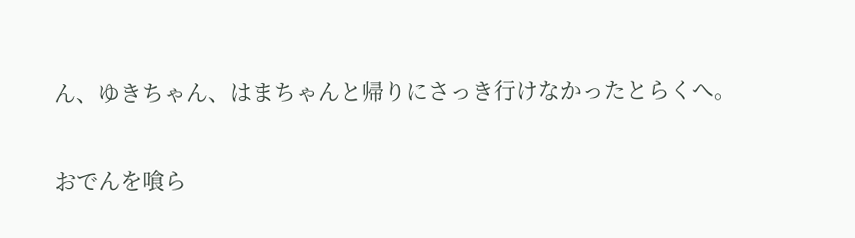ん、ゆきちゃん、はまちゃんと帰りにさっき行けなかったとらくへ。

おでんを喰ら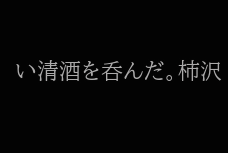い清酒を呑んだ。柿沢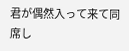君が偶然入って来て同席し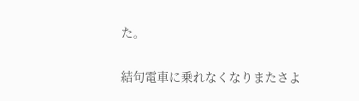た。

結句電車に乗れなくなりまたさよ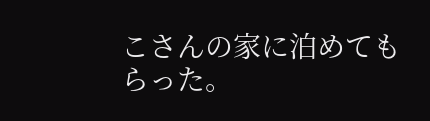こさんの家に泊めてもらった。